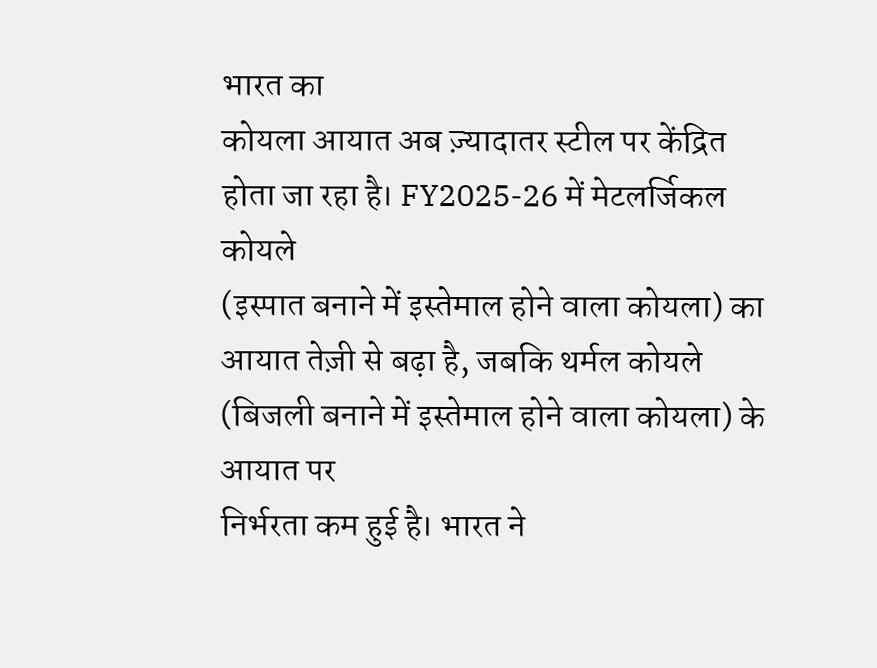भारत का
कोयला आयात अब ज़्यादातर स्टील पर केंद्रित होता जा रहा है। FY2025-26 में मेटलर्जिकल कोयले
(इस्पात बनाने में इस्तेमाल होने वाला कोयला) का आयात तेज़ी से बढ़ा है, जबकि थर्मल कोयले (बिजली बनाने में इस्तेमाल होने वाला कोयला) के आयात पर
निर्भरता कम हुई है। भारत ने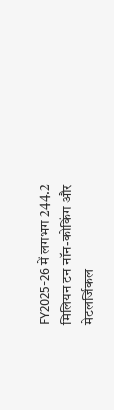FY2025-26 में लगभग 244.2
मिलियन टन नॉन-कोकिंग और मेटलर्जिकल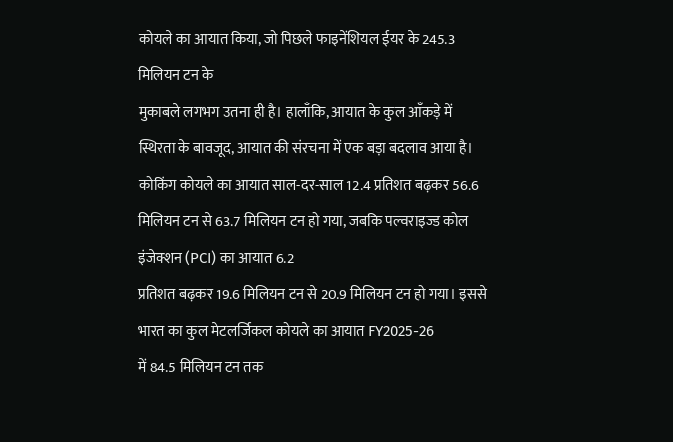कोयले का आयात किया, जो पिछले फाइनेंशियल ईयर के 245.3 मिलियन टन के
मुकाबले लगभग उतना ही है। हालाँकि, आयात के कुल आँकड़े में
स्थिरता के बावजूद, आयात की संरचना में एक बड़ा बदलाव आया है।
कोकिंग कोयले का आयात साल-दर-साल 12.4 प्रतिशत बढ़कर 56.6 मिलियन टन से 63.7 मिलियन टन हो गया, जबकि पल्वराइज्ड कोल इंजेक्शन (PCI) का आयात 6.2
प्रतिशत बढ़कर 19.6 मिलियन टन से 20.9 मिलियन टन हो गया। इससे भारत का कुल मेटलर्जिकल कोयले का आयात FY2025-26
में 84.5 मिलियन टन तक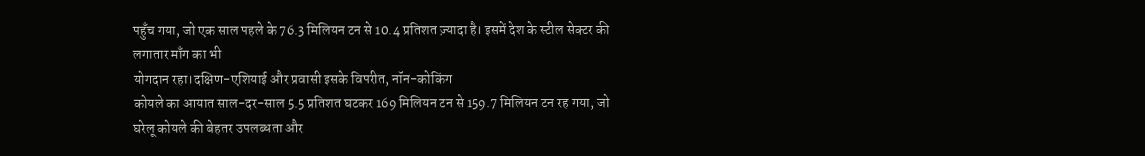पहुँच गया, जो एक साल पहले के 76.3 मिलियन टन से 10.4 प्रतिशत ज़्यादा है। इसमें देश के स्टील सेक्टर की लगातार माँग का भी
योगदान रहा।दक्षिण-एशियाई और प्रवासी इसके विपरीत, नॉन-कोकिंग
कोयले का आयात साल-दर-साल 5.5 प्रतिशत घटकर 169 मिलियन टन से 159.7 मिलियन टन रह गया, जो घरेलू कोयले की बेहतर उपलब्धता और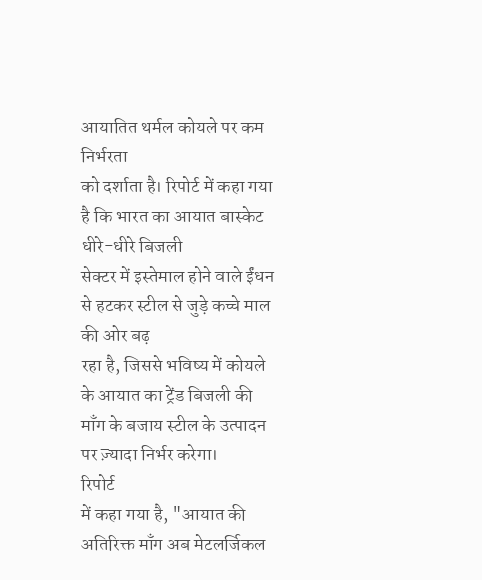आयातित थर्मल कोयले पर कम निर्भरता
को दर्शाता है। रिपोर्ट में कहा गया है कि भारत का आयात बास्केट धीरे-धीरे बिजली
सेक्टर में इस्तेमाल होने वाले ईंधन से हटकर स्टील से जुड़े कच्चे माल की ओर बढ़
रहा है, जिससे भविष्य में कोयले के आयात का ट्रेंड बिजली की
माँग के बजाय स्टील के उत्पादन पर ज़्यादा निर्भर करेगा।
रिपोर्ट
में कहा गया है, "आयात की अतिरिक्त माँग अब मेटलर्जिकल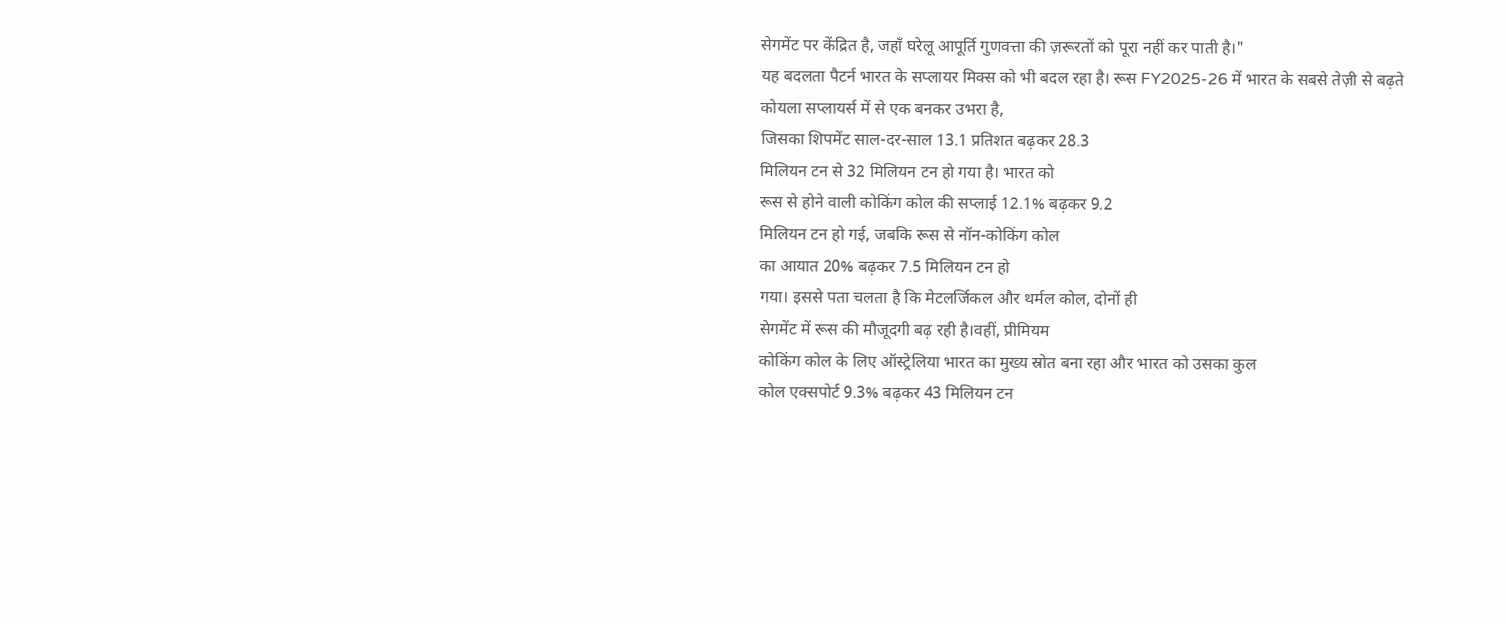सेगमेंट पर केंद्रित है, जहाँ घरेलू आपूर्ति गुणवत्ता की ज़रूरतों को पूरा नहीं कर पाती है।"
यह बदलता पैटर्न भारत के सप्लायर मिक्स को भी बदल रहा है। रूस FY2025-26 में भारत के सबसे तेज़ी से बढ़ते कोयला सप्लायर्स में से एक बनकर उभरा है,
जिसका शिपमेंट साल-दर-साल 13.1 प्रतिशत बढ़कर 28.3
मिलियन टन से 32 मिलियन टन हो गया है। भारत को
रूस से होने वाली कोकिंग कोल की सप्लाई 12.1% बढ़कर 9.2
मिलियन टन हो गई, जबकि रूस से नॉन-कोकिंग कोल
का आयात 20% बढ़कर 7.5 मिलियन टन हो
गया। इससे पता चलता है कि मेटलर्जिकल और थर्मल कोल, दोनों ही
सेगमेंट में रूस की मौजूदगी बढ़ रही है।वहीं, प्रीमियम
कोकिंग कोल के लिए ऑस्ट्रेलिया भारत का मुख्य स्रोत बना रहा और भारत को उसका कुल
कोल एक्सपोर्ट 9.3% बढ़कर 43 मिलियन टन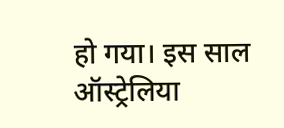हो गया। इस साल ऑस्ट्रेलिया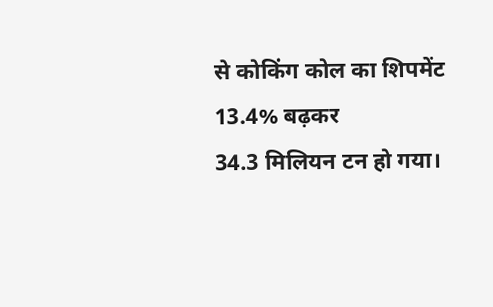से कोकिंग कोल का शिपमेंट 13.4% बढ़कर
34.3 मिलियन टन हो गया।